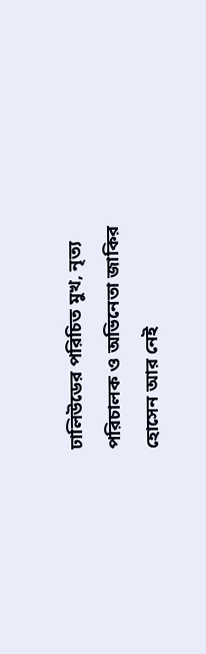ঢালিউডের পরিচিত মুখ, নৃত্য পরিচালক ও অভিনেতা জাকির হোসেন আর নেই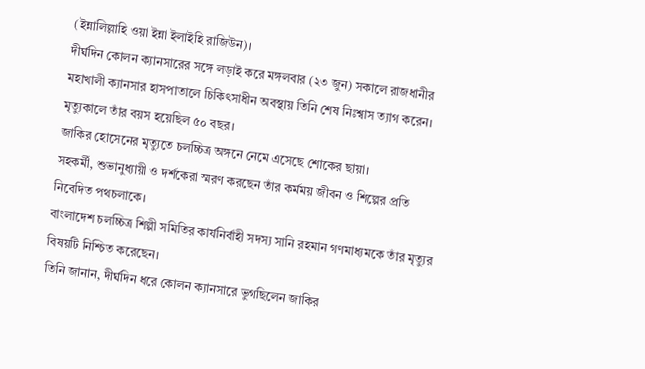(ইন্নালিল্লাহি ওয়া ইন্না ইলাইহি রাজিউন)।
দীর্ঘদিন কোলন ক্যানসারের সঙ্গে লড়াই করে মঙ্গলবার (২৩ জুন) সকালে রাজধানীর মহাখালী ক্যানসার হাসপাতালে চিকিৎসাধীন অবস্থায় তিনি শেষ নিঃশ্বাস ত্যাগ করেন। মৃত্যুকালে তাঁর বয়স হয়েছিল ৫০ বছর।
জাকির হোসেনের মৃত্যুতে চলচ্চিত্র অঙ্গনে নেমে এসেছে শোকের ছায়া।
সহকর্মী, শুভানুধ্যায়ী ও দর্শকেরা স্মরণ করছেন তাঁর কর্মময় জীবন ও শিল্পের প্রতি নিবেদিত পথচলাকে।
বাংলাদেশ চলচ্চিত্র শিল্পী সমিতির কার্যনির্বাহী সদস্য সানি রহমান গণমাধ্যমকে তাঁর মৃত্যুর বিষয়টি নিশ্চিত করেছেন।
তিনি জানান, দীর্ঘদিন ধরে কোলন ক্যানসারে ভুগছিলেন জাকির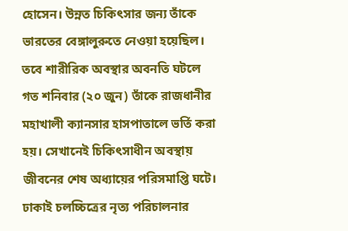হোসেন। উন্নত চিকিৎসার জন্য তাঁকে ভারতের বেঙ্গালুরুতে নেওয়া হয়েছিল।
তবে শারীরিক অবস্থার অবনতি ঘটলে গত শনিবার (২০ জুন) তাঁকে রাজধানীর মহাখালী ক্যানসার হাসপাতালে ভর্তি করা হয়। সেখানেই চিকিৎসাধীন অবস্থায় জীবনের শেষ অধ্যায়ের পরিসমাপ্তি ঘটে।
ঢাকাই চলচ্চিত্রের নৃত্য পরিচালনার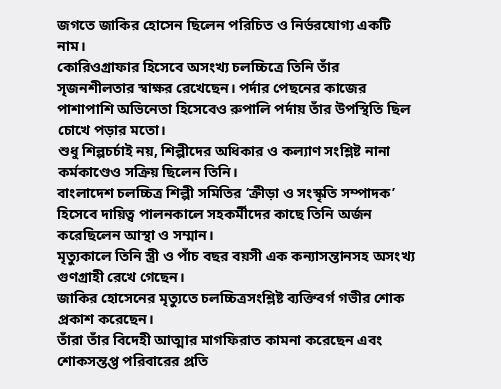জগতে জাকির হোসেন ছিলেন পরিচিত ও নির্ভরযোগ্য একটি নাম।
কোরিওগ্রাফার হিসেবে অসংখ্য চলচ্চিত্রে তিনি তাঁর সৃজনশীলতার স্বাক্ষর রেখেছেন। পর্দার পেছনের কাজের পাশাপাশি অভিনেতা হিসেবেও রুপালি পর্দায় তাঁর উপস্থিতি ছিল চোখে পড়ার মতো।
শুধু শিল্পচর্চাই নয়, শিল্পীদের অধিকার ও কল্যাণ সংশ্লিষ্ট নানা কর্মকাণ্ডেও সক্রিয় ছিলেন তিনি।
বাংলাদেশ চলচ্চিত্র শিল্পী সমিতির ‘ক্রীড়া ও সংস্কৃতি সম্পাদক’ হিসেবে দায়িত্ব পালনকালে সহকর্মীদের কাছে তিনি অর্জন করেছিলেন আস্থা ও সম্মান।
মৃত্যুকালে তিনি স্ত্রী ও পাঁচ বছর বয়সী এক কন্যাসন্তানসহ অসংখ্য গুণগ্রাহী রেখে গেছেন।
জাকির হোসেনের মৃত্যুতে চলচ্চিত্রসংশ্লিষ্ট ব্যক্তিবর্গ গভীর শোক প্রকাশ করেছেন।
তাঁরা তাঁর বিদেহী আত্মার মাগফিরাত কামনা করেছেন এবং শোকসন্তপ্ত পরিবারের প্রতি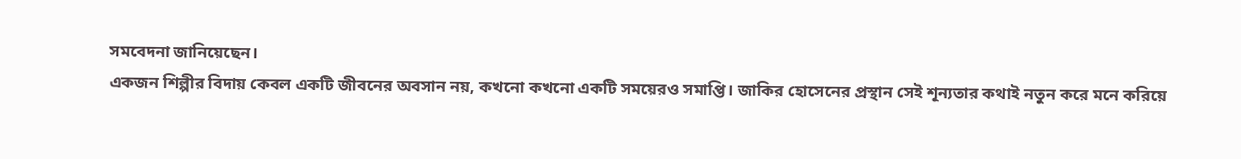সমবেদনা জানিয়েছেন।
একজন শিল্পীর বিদায় কেবল একটি জীবনের অবসান নয়, কখনো কখনো একটি সময়েরও সমাপ্তি। জাকির হোসেনের প্রস্থান সেই শূন্যতার কথাই নতুন করে মনে করিয়ে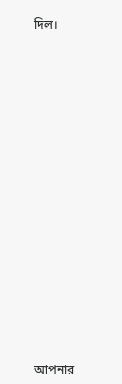দিল।






















আপনার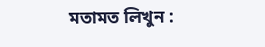মতামত লিখুন :